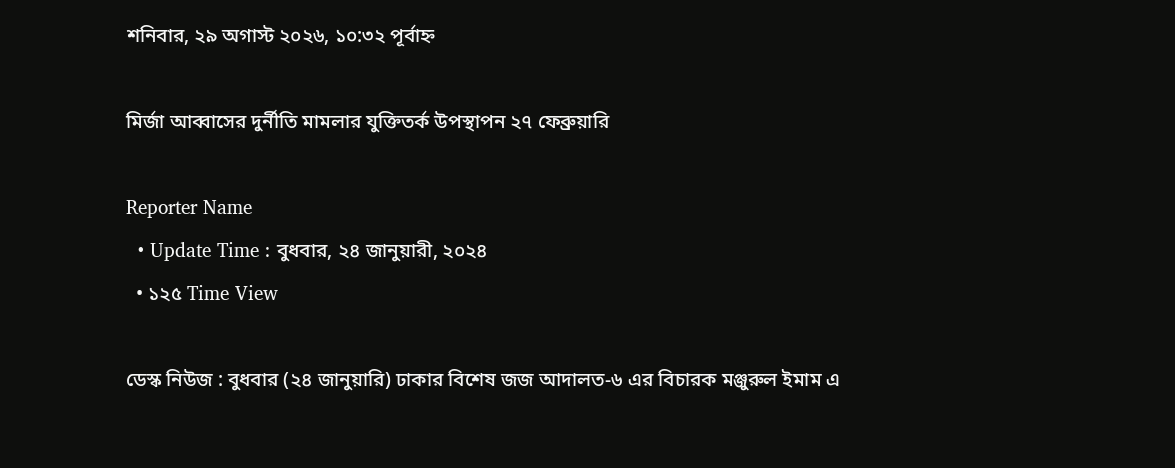শনিবার, ২৯ অগাস্ট ২০২৬, ১০:৩২ পূর্বাহ্ন

মির্জা আব্বাসের দুর্নীতি মামলার যুক্তিতর্ক উপস্থাপন ২৭ ফেব্রুয়ারি

Reporter Name
  • Update Time : বুধবার, ২৪ জানুয়ারী, ২০২৪
  • ১২৫ Time View

ডেস্ক নিউজ : বুধবার (২৪ জানুয়ারি) ঢাকার বিশেষ জজ আদালত-৬ এর বিচারক মঞ্জুরুল ইমাম এ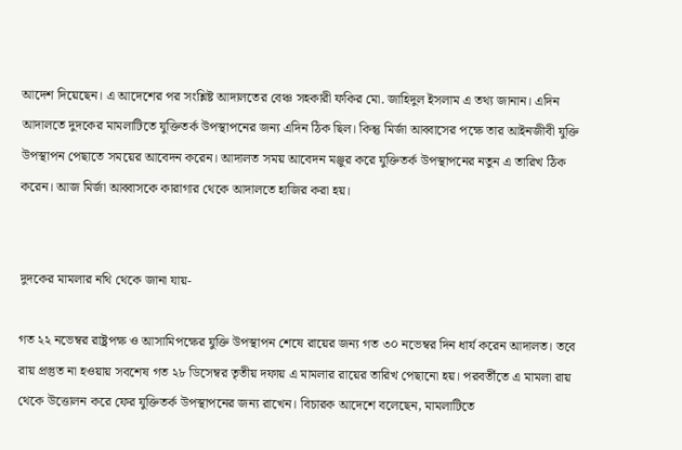আদেশ দিয়েছেন। এ আদেশের পর সংশ্লিষ্ট আদালতের বেঞ্চ সহকারী ফকির মো. জাহিদুল ইসলাম এ তথ্য জানান। এদিন আদালতে দুদকের মামলাটিতে যুক্তিতর্ক উপস্থাপনের জন্য এদিন ঠিক ছিল। কিন্তু মির্জা আব্বাসের পক্ষে তার আইনজীবী যুক্তি উপস্থাপন পেছাতে সময়ের আবেদন করেন। আদালত সময় আবেদন মঞ্জুর করে যুক্তিতর্ক উপস্থাপনের নতুন এ তারিখ ঠিক করেন। আজ মির্জা আব্বাসকে কারাগার থেকে আদালতে হাজির করা হয়।


দুদকের মামলার নথি থেকে জানা যায়-

গত ২২ নভেম্বর রাষ্ট্রপক্ষ ও আসামিপক্ষের যুক্তি উপস্থাপন শেষে রায়ের জন্য গত ৩০ নভেম্বর দিন ধার্য করেন আদালত। তবে রায় প্রস্তুত না হওয়ায় সবশেষ গত ২৮ ডিসেম্বর তৃতীয় দফায় এ মামলার রায়ের তারিখ পেছানো হয়। পরবর্তীতে এ মামলা রায় থেকে উত্তোলন করে ফের যুক্তিতর্ক উপস্থাপনের জন্য রাখেন। বিচারক আদেশে বলেছেন, মামলাটিতে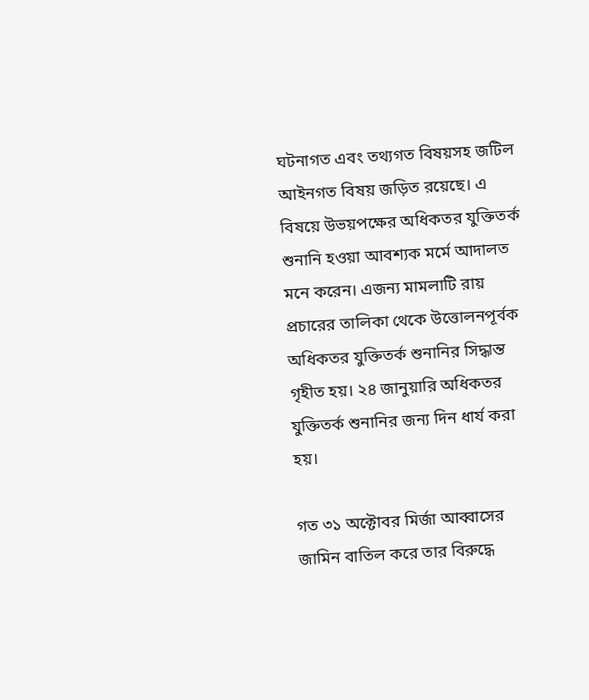ঘটনাগত এবং তথ্যগত বিষয়সহ জটিল আইনগত বিষয় জড়িত রয়েছে। এ বিষয়ে উভয়পক্ষের অধিকতর যুক্তিতর্ক শুনানি হওয়া আবশ্যক মর্মে আদালত মনে করেন। এজন্য মামলাটি রায় প্রচারের তালিকা থেকে উত্তোলনপূর্বক অধিকতর যুক্তিতর্ক শুনানির সিদ্ধান্ত গৃহীত হয়। ২৪ জানুয়ারি অধিকতর যুক্তিতর্ক শুনানির জন্য দিন ধার্য করা হয়।

গত ৩১ অক্টোবর মির্জা আব্বাসের জামিন বাতিল করে তার বিরুদ্ধে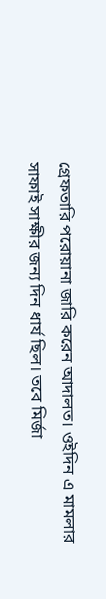গ্রেফতারি পরোয়ানা জারি করেন আদালত। ওইদিন এ মামলার সাফাই সাক্ষীর জন্য দিন ধার্য ছিল। তবে মির্জা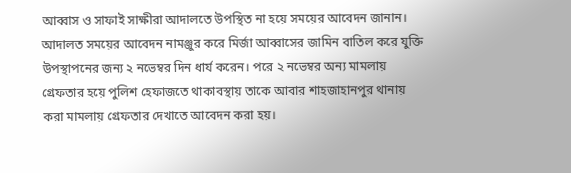আব্বাস ও সাফাই সাক্ষীরা আদালতে উপস্থিত না হয়ে সময়ের আবেদন জানান। আদালত সময়ের আবেদন নামঞ্জুর করে মির্জা আব্বাসের জামিন বাতিল করে যুক্তি উপস্থাপনের জন্য ২ নভেম্বর দিন ধার্য করেন। পরে ২ নভেম্বর অন্য মামলায় গ্রেফতার হয়ে পুলিশ হেফাজতে থাকাবস্থায় তাকে আবার শাহজাহানপুর থানায় করা মামলায় গ্রেফতার দেখাতে আবেদন করা হয়।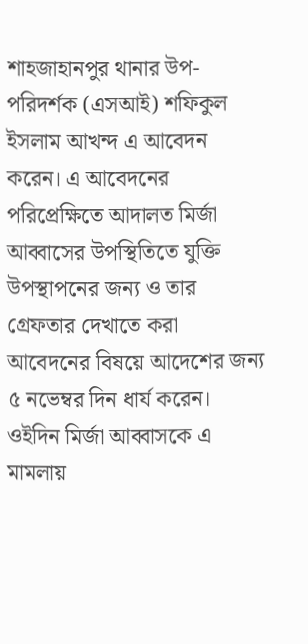শাহজাহানপুর থানার উপ-পরিদর্শক (এসআই) শফিকুল ইসলাম আখন্দ এ আবেদন করেন। এ আবেদনের পরিপ্রেক্ষিতে আদালত মির্জা আব্বাসের উপস্থিতিতে যুক্তি উপস্থাপনের জন্য ও তার গ্রেফতার দেখাতে করা আবেদনের বিষয়ে আদেশের জন্য ৫ নভেম্বর দিন ধার্য করেন। ওইদিন মির্জা আব্বাসকে এ মামলায়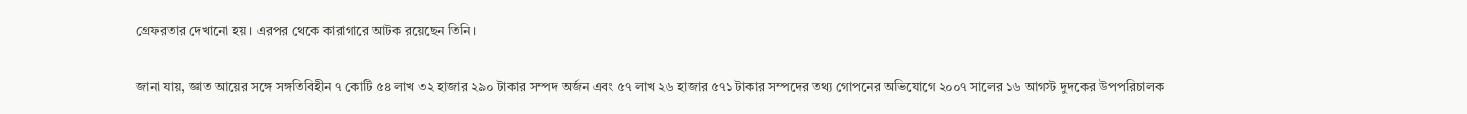গ্রেফরতার দেখানো হয়। এরপর থেকে কারাগারে আটক রয়েছেন তিনি।

জানা যায়, জ্ঞাত আয়ের সঙ্গে সঙ্গতিবিহীন ৭ কোটি ৫৪ লাখ ৩২ হাজার ২৯০ টাকার সম্পদ অর্জন এবং ৫৭ লাখ ২৬ হাজার ৫৭১ টাকার সম্পদের তথ্য গোপনের অভিযোগে ২০০৭ সালের ১৬ আগস্ট দুদকের উপপরিচালক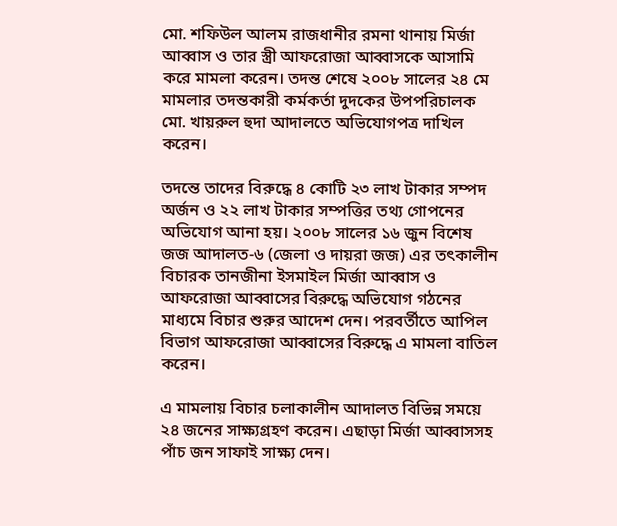মো. শফিউল আলম রাজধানীর রমনা থানায় মির্জা আব্বাস ও তার স্ত্রী আফরোজা আব্বাসকে আসামি করে মামলা করেন। তদন্ত শেষে ২০০৮ সালের ২৪ মে মামলার তদন্তকারী কর্মকর্তা দুদকের উপপরিচালক মো. খায়রুল হুদা আদালতে অভিযোগপত্র দাখিল করেন।

তদন্তে তাদের বিরুদ্ধে ৪ কোটি ২৩ লাখ টাকার সম্পদ অর্জন ও ২২ লাখ টাকার সম্পত্তির তথ্য গোপনের অভিযোগ আনা হয়। ২০০৮ সালের ১৬ জুন বিশেষ জজ আদালত-৬ (জেলা ও দায়রা জজ) এর তৎকালীন বিচারক তানজীনা ইসমাইল মির্জা আব্বাস ও আফরোজা আব্বাসের বিরুদ্ধে অভিযোগ গঠনের মাধ্যমে বিচার শুরুর আদেশ দেন। পরবর্তীতে আপিল বিভাগ আফরোজা আব্বাসের বিরুদ্ধে এ মামলা বাতিল করেন।

এ মামলায় বিচার চলাকালীন আদালত বিভিন্ন সময়ে ২৪ জনের সাক্ষ্যগ্রহণ করেন। এছাড়া মির্জা আব্বাসসহ পাঁচ জন সাফাই সাক্ষ্য দেন।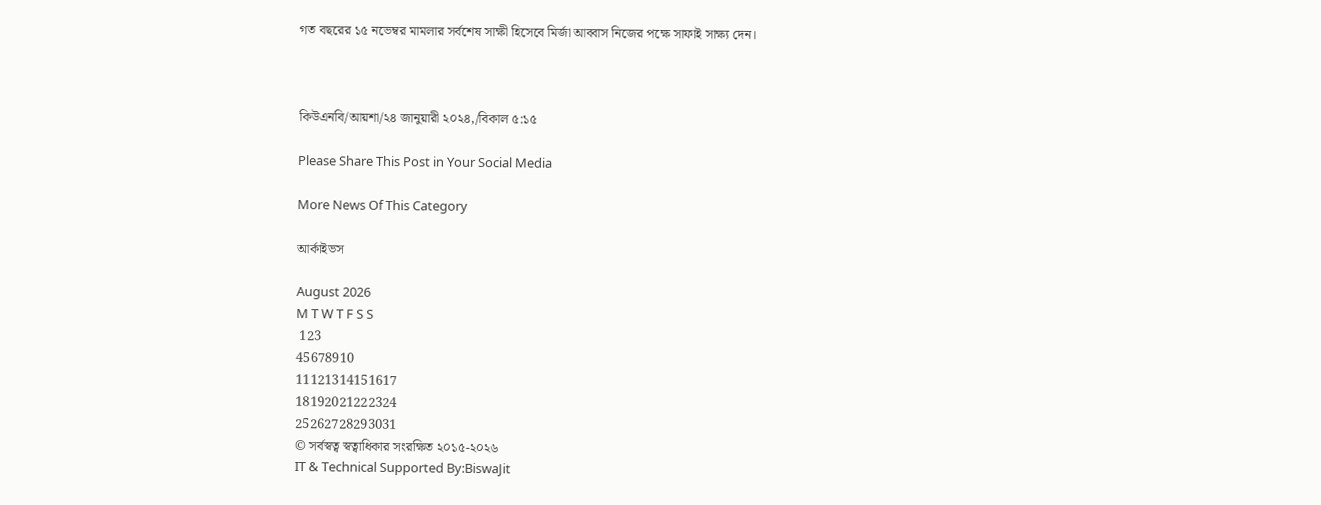গত বছরের ১৫ নভেম্বর মামলার সর্বশেষ সাক্ষী হিসেবে মির্জা আব্বাস নিজের পক্ষে সাফাই সাক্ষ্য দেন।



কিউএনবি/আয়শা/২৪ জানুয়ারী ২০২৪,/বিকাল ৫:১৫

Please Share This Post in Your Social Media

More News Of This Category

আর্কাইভস

August 2026
M T W T F S S
 123
45678910
11121314151617
18192021222324
25262728293031
© সর্বস্বত্ব স্বত্বাধিকার সংরক্ষিত ২০১৫-২০২৬
IT & Technical Supported By:BiswaJit